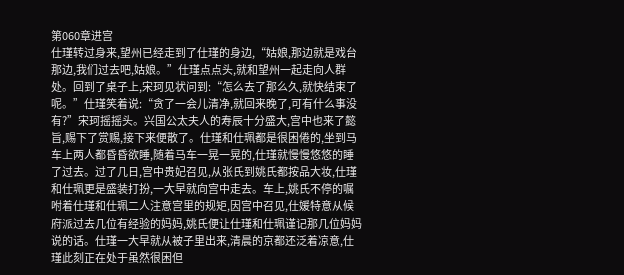第060章进宫
仕瑾转过身来,望州已经走到了仕瑾的身边,“姑娘,那边就是戏台那边,我们过去吧,姑娘。”仕瑾点点头,就和望州一起走向人群处。回到了桌子上,宋珂见状问到:“怎么去了那么久,就快结束了呢。”仕瑾笑着说:“贪了一会儿清净,就回来晚了,可有什么事没有?”宋珂摇摇头。兴国公太夫人的寿辰十分盛大,宫中也来了懿旨,赐下了赏赐,接下来便散了。仕瑾和仕珮都是很困倦的,坐到马车上两人都昏昏欲睡,随着马车一晃一晃的,仕瑾就慢慢悠悠的睡了过去。过了几日,宫中贵妃召见,从张氏到姚氏都按品大妆,仕瑾和仕珮更是盛装打扮,一大早就向宫中走去。车上,姚氏不停的嘱咐着仕瑾和仕珮二人注意宫里的规矩,因宫中召见,仕媛特意从候府派过去几位有经验的妈妈,姚氏便让仕瑾和仕珮谨记那几位妈妈说的话。仕瑾一大早就从被子里出来,清晨的京都还泛着凉意,仕瑾此刻正在处于虽然很困但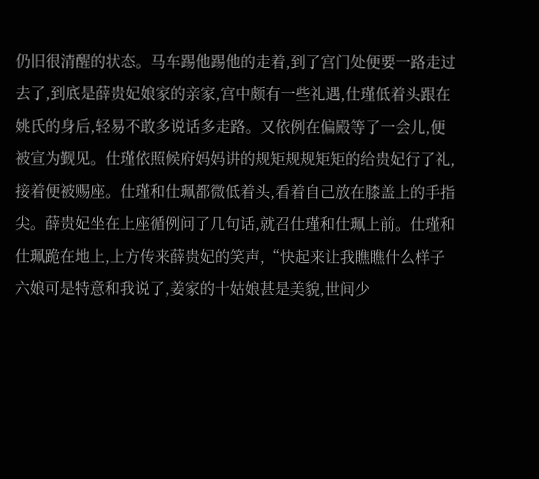仍旧很清醒的状态。马车踢他踢他的走着,到了宫门处便要一路走过去了,到底是薛贵妃娘家的亲家,宫中颇有一些礼遇,仕瑾低着头跟在姚氏的身后,轻易不敢多说话多走路。又依例在偏殿等了一会儿,便被宣为觐见。仕瑾依照候府妈妈讲的规矩规规矩矩的给贵妃行了礼,接着便被赐座。仕瑾和仕珮都微低着头,看着自己放在膝盖上的手指尖。薛贵妃坐在上座循例问了几句话,就召仕瑾和仕珮上前。仕瑾和仕珮跪在地上,上方传来薛贵妃的笑声,“快起来让我瞧瞧什么样子六娘可是特意和我说了,姜家的十姑娘甚是美貌,世间少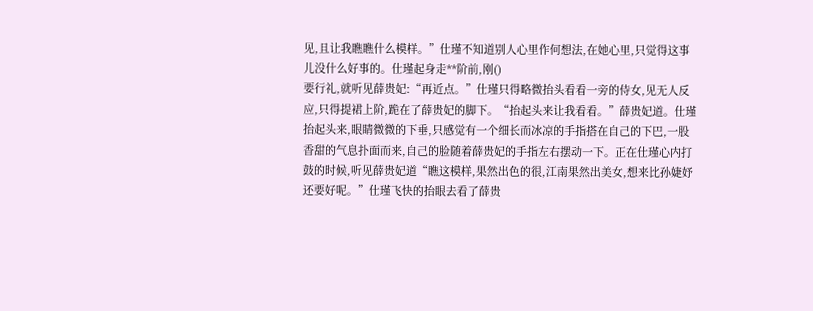见,且让我瞧瞧什么模样。”仕瑾不知道别人心里作何想法,在她心里,只觉得这事儿没什么好事的。仕瑾起身走**阶前,刚()
要行礼,就听见薛贵妃:“再近点。”仕瑾只得略微抬头看看一旁的侍女,见无人反应,只得提裙上阶,跪在了薛贵妃的脚下。“抬起头来让我看看。”薛贵妃道。仕瑾抬起头来,眼睛微微的下垂,只感觉有一个细长而冰凉的手指搭在自己的下巴,一股香甜的气息扑面而来,自己的脸随着薛贵妃的手指左右摆动一下。正在仕瑾心内打鼓的时候,听见薛贵妃道“瞧这模样,果然出色的很,江南果然出美女,想来比孙婕妤还要好呢。”仕瑾飞快的抬眼去看了薛贵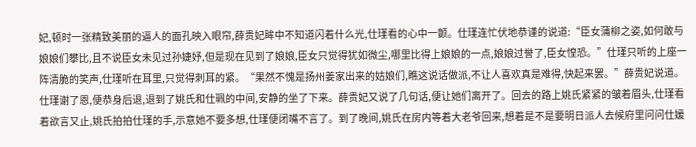妃,顿时一张精致美丽的逼人的面孔映入眼帘,薛贵妃眸中不知道闪着什么光,仕瑾看的心中一颤。仕瑾连忙伏地恭谨的说道:“臣女蒲柳之姿,如何敢与娘娘们攀比,且不说臣女未见过孙婕妤,但是现在见到了娘娘,臣女只觉得犹如微尘,哪里比得上娘娘的一点,娘娘过誉了,臣女惶恐。”仕瑾只听的上座一阵清脆的笑声,仕瑾听在耳里,只觉得刺耳的紧。“果然不愧是扬州姜家出来的姑娘们,瞧这说话做派,不让人喜欢真是难得,快起来罢。”薛贵妃说道。仕瑾谢了恩,便恭身后退,退到了姚氏和仕珮的中间,安静的坐了下来。薛贵妃又说了几句话,便让她们离开了。回去的路上姚氏紧紧的皱着眉头,仕瑾看着欲言又止,姚氏拍拍仕瑾的手,示意她不要多想,仕瑾便闭嘴不言了。到了晚间,姚氏在房内等着大老爷回来,想着是不是要明日派人去候府里问问仕媛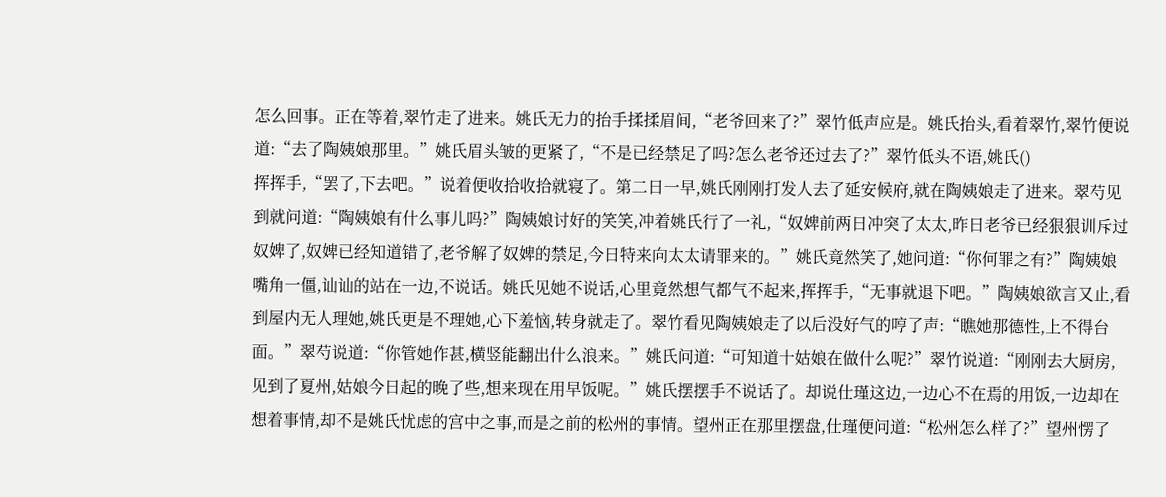怎么回事。正在等着,翠竹走了进来。姚氏无力的抬手揉揉眉间,“老爷回来了?”翠竹低声应是。姚氏抬头,看着翠竹,翠竹便说道:“去了陶姨娘那里。”姚氏眉头皱的更紧了,“不是已经禁足了吗?怎么老爷还过去了?”翠竹低头不语,姚氏()
挥挥手,“罢了,下去吧。”说着便收拾收拾就寝了。第二日一早,姚氏刚刚打发人去了延安候府,就在陶姨娘走了进来。翠芍见到就问道:“陶姨娘有什么事儿吗?”陶姨娘讨好的笑笑,冲着姚氏行了一礼,“奴婢前两日冲突了太太,昨日老爷已经狠狠训斥过奴婢了,奴婢已经知道错了,老爷解了奴婢的禁足,今日特来向太太请罪来的。”姚氏竟然笑了,她问道:“你何罪之有?”陶姨娘嘴角一僵,讪讪的站在一边,不说话。姚氏见她不说话,心里竟然想气都气不起来,挥挥手,“无事就退下吧。”陶姨娘欲言又止,看到屋内无人理她,姚氏更是不理她,心下羞恼,转身就走了。翠竹看见陶姨娘走了以后没好气的哼了声:“瞧她那德性,上不得台面。”翠芍说道:“你管她作甚,横竖能翻出什么浪来。”姚氏问道:“可知道十姑娘在做什么呢?”翠竹说道:“刚刚去大厨房,见到了夏州,姑娘今日起的晚了些,想来现在用早饭呢。”姚氏摆摆手不说话了。却说仕瑾这边,一边心不在焉的用饭,一边却在想着事情,却不是姚氏忧虑的宫中之事,而是之前的松州的事情。望州正在那里摆盘,仕瑾便问道:“松州怎么样了?”望州愣了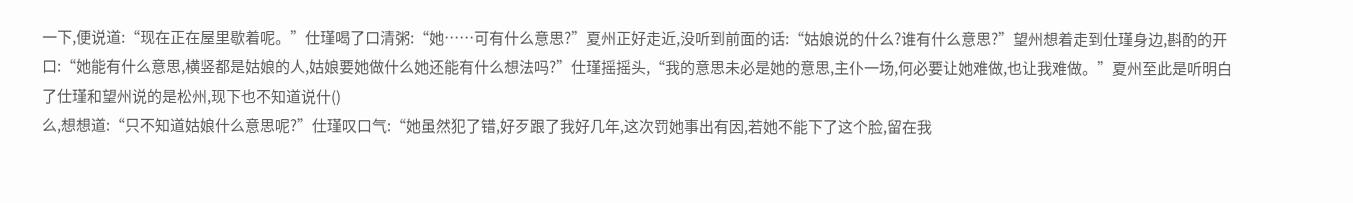一下,便说道:“现在正在屋里歇着呢。”仕瑾喝了口清粥:“她……可有什么意思?”夏州正好走近,没听到前面的话:“姑娘说的什么?谁有什么意思?”望州想着走到仕瑾身边,斟酌的开口:“她能有什么意思,横竖都是姑娘的人,姑娘要她做什么她还能有什么想法吗?”仕瑾摇摇头,“我的意思未必是她的意思,主仆一场,何必要让她难做,也让我难做。”夏州至此是听明白了仕瑾和望州说的是松州,现下也不知道说什()
么,想想道:“只不知道姑娘什么意思呢?”仕瑾叹口气:“她虽然犯了错,好歹跟了我好几年,这次罚她事出有因,若她不能下了这个脸,留在我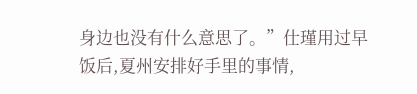身边也没有什么意思了。”仕瑾用过早饭后,夏州安排好手里的事情,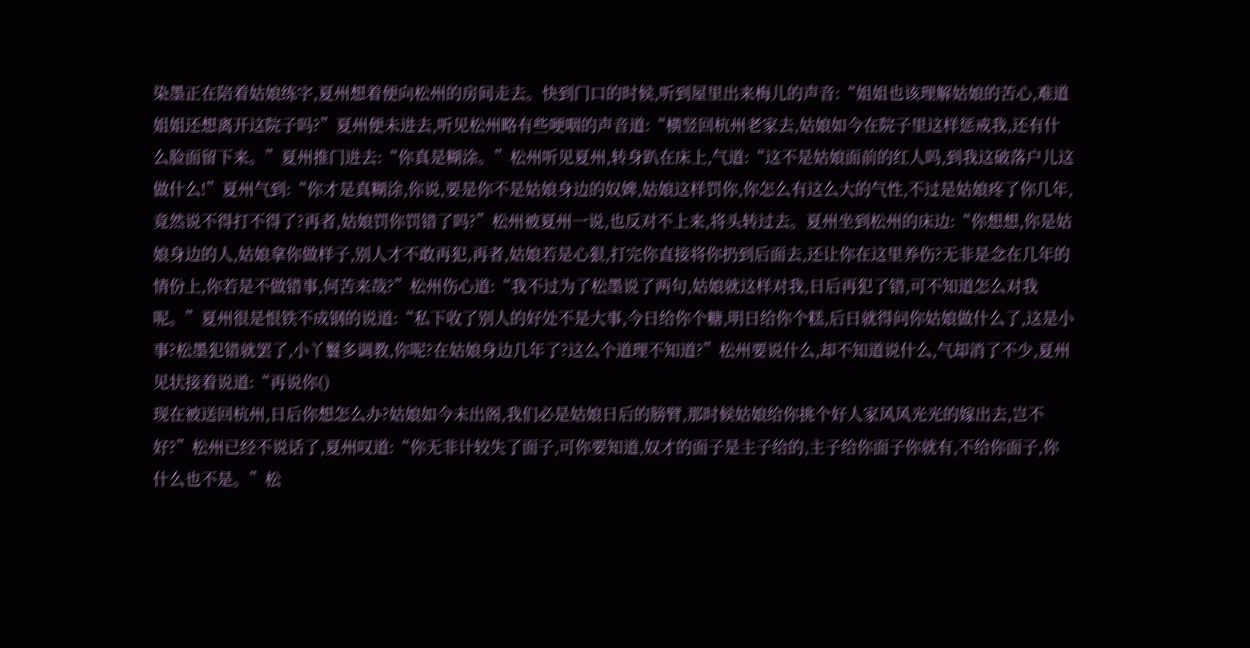染墨正在陪着姑娘练字,夏州想着便向松州的房间走去。快到门口的时候,听到屋里出来梅儿的声音:“姐姐也该理解姑娘的苦心,难道姐姐还想离开这院子吗?”夏州便未进去,听见松州略有些哽咽的声音道:“横竖回杭州老家去,姑娘如今在院子里这样惩戒我,还有什么脸面留下来。”夏州推门进去:“你真是糊涂。”松州听见夏州,转身趴在床上,气道:“这不是姑娘面前的红人吗,到我这破落户儿这做什么!”夏州气到:“你才是真糊涂,你说,要是你不是姑娘身边的奴婢,姑娘这样罚你,你怎么有这么大的气性,不过是姑娘疼了你几年,竟然说不得打不得了?再者,姑娘罚你罚错了吗?”松州被夏州一说,也反对不上来,将头转过去。夏州坐到松州的床边:“你想想,你是姑娘身边的人,姑娘拿你做样子,别人才不敢再犯,再者,姑娘若是心狠,打完你直接将你扔到后面去,还让你在这里养伤?无非是念在几年的情份上,你若是不做错事,何苦来哉?”松州伤心道:“我不过为了松墨说了两句,姑娘就这样对我,日后再犯了错,可不知道怎么对我呢。”夏州很是恨铁不成钢的说道:“私下收了别人的好处不是大事,今日给你个糖,明日给你个糕,后日就得问你姑娘做什么了,这是小事?松墨犯错就罢了,小丫鬟多调教,你呢?在姑娘身边几年了?这么个道理不知道?”松州要说什么,却不知道说什么,气却消了不少,夏州见状接着说道:“再说你()
现在被送回杭州,日后你想怎么办?姑娘如今未出阁,我们必是姑娘日后的膀臂,那时候姑娘给你挑个好人家风风光光的嫁出去,岂不好?”松州已经不说话了,夏州叹道:“你无非计较失了面子,可你要知道,奴才的面子是主子给的,主子给你面子你就有,不给你面子,你什么也不是。”松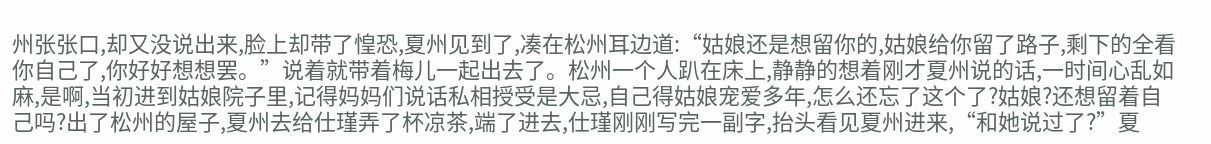州张张口,却又没说出来,脸上却带了惶恐,夏州见到了,凑在松州耳边道:“姑娘还是想留你的,姑娘给你留了路子,剩下的全看你自己了,你好好想想罢。”说着就带着梅儿一起出去了。松州一个人趴在床上,静静的想着刚才夏州说的话,一时间心乱如麻,是啊,当初进到姑娘院子里,记得妈妈们说话私相授受是大忌,自己得姑娘宠爱多年,怎么还忘了这个了?姑娘?还想留着自己吗?出了松州的屋子,夏州去给仕瑾弄了杯凉茶,端了进去,仕瑾刚刚写完一副字,抬头看见夏州进来,“和她说过了?”夏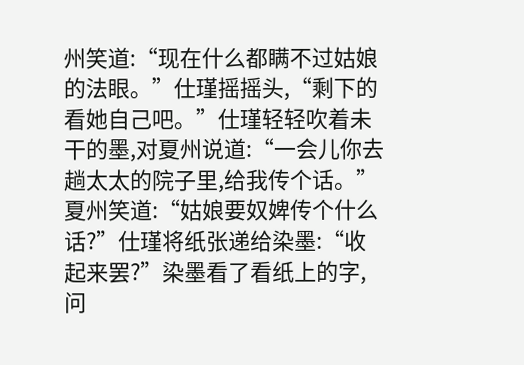州笑道:“现在什么都瞒不过姑娘的法眼。”仕瑾摇摇头,“剩下的看她自己吧。”仕瑾轻轻吹着未干的墨,对夏州说道:“一会儿你去趟太太的院子里,给我传个话。”夏州笑道:“姑娘要奴婢传个什么话?”仕瑾将纸张递给染墨:“收起来罢?”染墨看了看纸上的字,问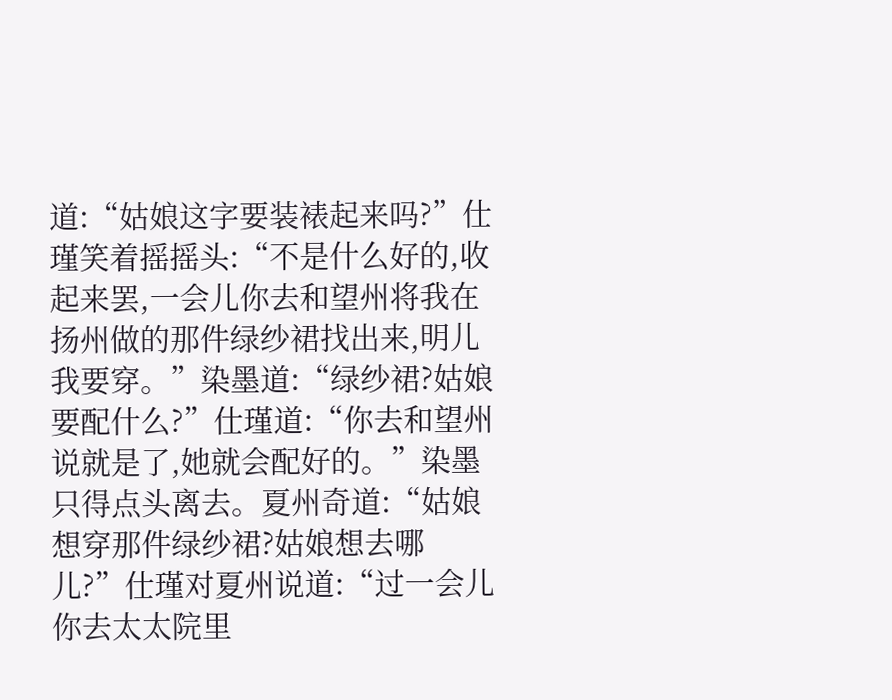道:“姑娘这字要装裱起来吗?”仕瑾笑着摇摇头:“不是什么好的,收起来罢,一会儿你去和望州将我在扬州做的那件绿纱裙找出来,明儿我要穿。”染墨道:“绿纱裙?姑娘要配什么?”仕瑾道:“你去和望州说就是了,她就会配好的。”染墨只得点头离去。夏州奇道:“姑娘想穿那件绿纱裙?姑娘想去哪儿?”仕瑾对夏州说道:“过一会儿你去太太院里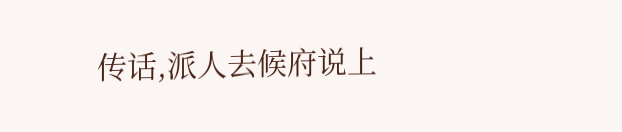传话,派人去候府说上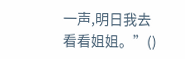一声,明日我去看看姐姐。”()